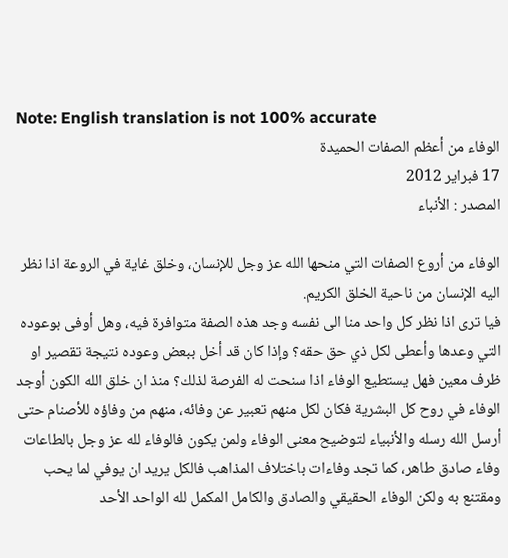Note: English translation is not 100% accurate
الوفاء من أعظم الصفات الحميدة
17 فبراير 2012
المصدر : الأنباء

الوفاء من أروع الصفات التي منحها الله عز وجل للإنسان، وخلق غاية في الروعة اذا نظر اليه الإنسان من ناحية الخلق الكريم.
فيا ترى اذا نظر كل واحد منا الى نفسه وجد هذه الصفة متوافرة فيه، وهل أوفى بوعوده التي وعدها وأعطى لكل ذي حق حقه؟ وإذا كان قد أخل ببعض وعوده نتيجة تقصير او ظرف معين فهل يستطيع الوفاء اذا سنحت له الفرصة لذلك؟ منذ ان خلق الله الكون أوجد الوفاء في روح كل البشرية فكان لكل منهم تعبير عن وفائه، منهم من وفاؤه للأصنام حتى أرسل الله رسله والأنبياء لتوضيح معنى الوفاء ولمن يكون فالوفاء لله عز وجل بالطاعات وفاء صادق طاهر، كما تجد وفاءات باختلاف المذاهب فالكل يريد ان يوفي لما يحب ومقتنع به ولكن الوفاء الحقيقي والصادق والكامل المكمل لله الواحد الأحد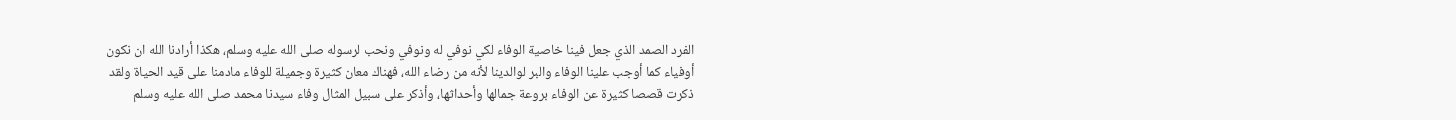الفرد الصمد الذي جعل فينا خاصية الوفاء لكي نوفي له ونوفي ونحب لرسوله صلى الله عليه وسلم، هكذا أرادنا الله ان نكون أوفياء كما أوجب علينا الوفاء والبر لوالدينا لأنه من رضاء الله، فهناك معان كثيرة وجميلة للوفاء مادمنا على قيد الحياة ولقد ذكرت قصصا كثيرة عن الوفاء بروعة جمالها وأحداثها، وأذكر على سبيل المثال وفاء سيدنا محمد صلى الله عليه وسلم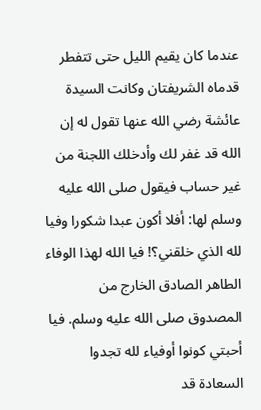عندما كان يقيم الليل حتى تتفطر قدماه الشريفتان وكانت السيدة عائشة رضي الله عنها تقول له إن الله قد غفر لك وأدخلك اللجنة من غير حساب فيقول صلى الله عليه وسلم لها: أفلا أكون عبدا شكورا وفيا لله الذي خلقني؟! فيا الله لهذا الوفاء الطاهر الصادق الخارج من المصدوق صلى الله عليه وسلم. فيا أحبتي كونوا أوفياء لله تجدوا السعادة قد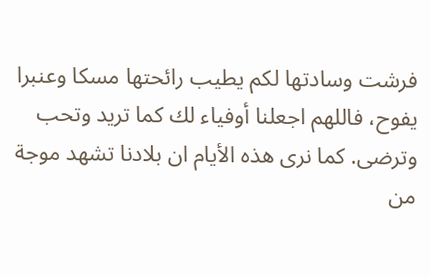فرشت وسادتها لكم يطيب رائحتها مسكا وعنبرا يفوح، فاللهم اجعلنا أوفياء لك كما تريد وتحب وترضى. كما نرى هذه الأيام ان بلادنا تشهد موجة من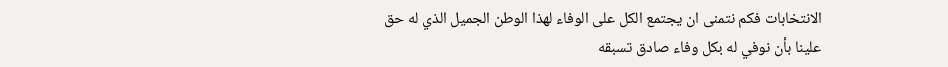الانتخابات فكم نتمنى ان يجتمع الكل على الوفاء لهذا الوطن الجميل الذي له حق علينا بأن نوفي له بكل وفاء صادق تسبقه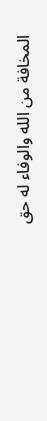المخافة من الله والوفاء له حق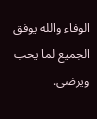الوفاء والله يوفق الجميع لما يحب ويرضى.